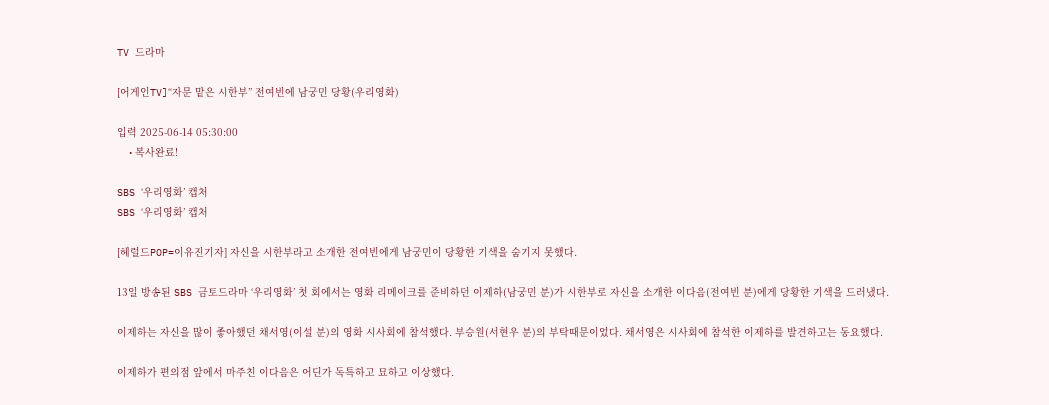TV 드라마

[어게인TV]“자문 맡은 시한부” 전여빈에 남궁민 당황(우리영화)

입력 2025-06-14 05:30:00
    • 복사완료!

SBS ‘우리영화’ 캡처
SBS ‘우리영화’ 캡처

[헤럴드POP=이유진기자] 자신을 시한부라고 소개한 전여빈에게 남궁민이 당황한 기색을 숨기지 못했다.

13일 방송된 SBS 금토드라마 ‘우리영화’ 첫 회에서는 영화 리메이크를 준비하던 이제하(남궁민 분)가 시한부로 자신을 소개한 이다음(전여빈 분)에게 당황한 기색을 드러냈다.

이제하는 자신을 많이 좋아했던 채서영(이설 분)의 영화 시사회에 참석했다. 부승원(서현우 분)의 부탁때문이었다. 채서영은 시사회에 참석한 이제하를 발견하고는 동요했다.

이제하가 편의점 앞에서 마주친 이다음은 어딘가 독특하고 묘하고 이상했다.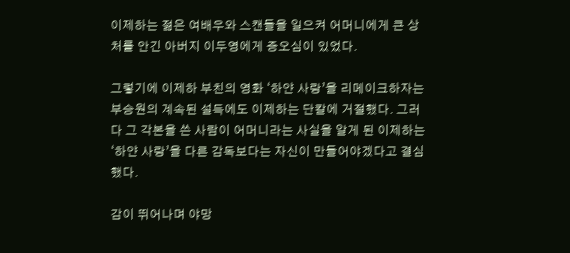이제하는 젊은 여배우와 스캔들을 일으켜 어머니에게 큰 상처를 안긴 아버지 이두영에게 증오심이 있었다.

그렇기에 이제하 부친의 영화 ‘하얀 사랑’을 리메이크하자는 부승원의 계속된 설득에도 이제하는 단칼에 거절했다. 그러다 그 각본을 쓴 사람이 어머니라는 사실을 알게 된 이제하는 ‘하얀 사랑’을 다른 감독보다는 자신이 만들어야겠다고 결심했다.

감이 뛰어나며 야망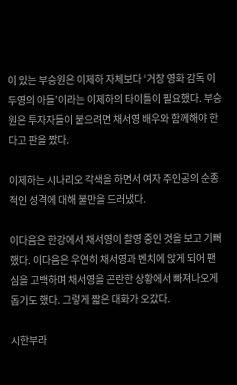이 있는 부승원은 이제하 자체보다 ‘거장 영화 감독 이두영의 아들’이라는 이제하의 타이틀이 필요했다. 부승원은 투자자들이 붙으려면 채서영 배우와 함께해야 한다고 판을 짰다.

이제하는 시나리오 각색을 하면서 여자 주인공의 순종적인 성격에 대해 불만을 드러냈다.

이다음은 한강에서 채서영이 촬영 중인 것을 보고 기뻐했다. 이다음은 우연히 채서영과 벤치에 앉게 되어 팬심을 고백하며 채서영을 곤란한 상황에서 빠져나오게 돕기도 했다. 그렇게 짧은 대화가 오갔다.

시한부라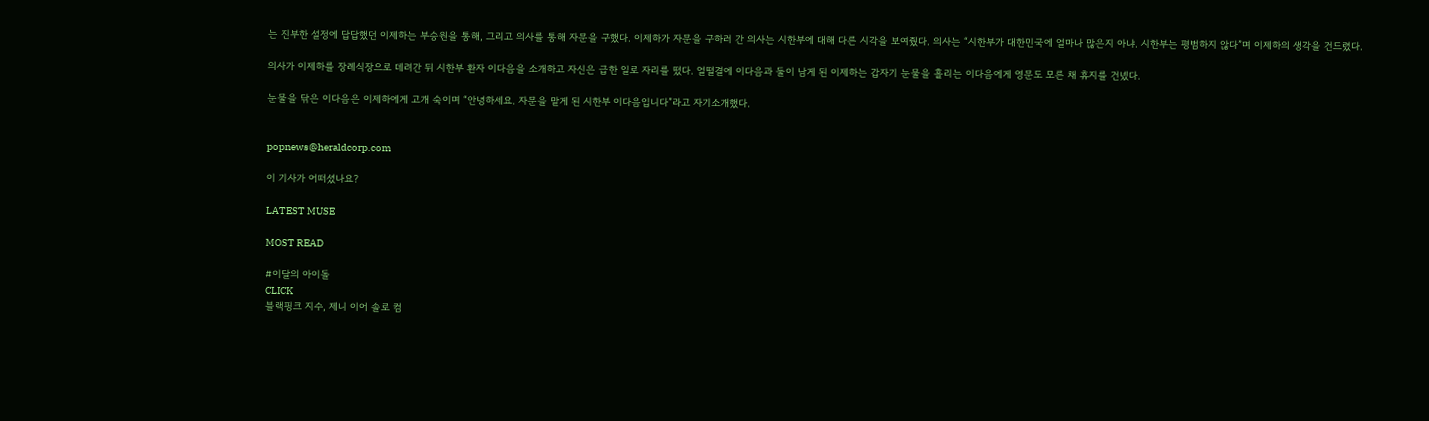는 진부한 설정에 답답했던 이제하는 부승원을 통해, 그리고 의사를 통해 자문을 구했다. 이제하가 자문을 구하러 간 의사는 시한부에 대해 다른 시각을 보여줬다. 의사는 “시한부가 대한민국에 얼마나 많은지 아냐. 시한부는 평범하지 않다”며 이제하의 생각을 건드렸다.

의사가 이제하를 장례식장으로 데려간 뒤 시한부 환자 이다음을 소개하고 자신은 급한 일로 자리를 떴다. 얼떨결에 이다음과 둘이 남게 된 이제하는 갑자기 눈물을 흘리는 이다음에게 영문도 모른 채 휴지를 건넸다.

눈물을 닦은 이다음은 이제하에게 고개 숙이며 “안녕하세요. 자문을 맡게 된 시한부 이다음입니다”라고 자기소개했다.


popnews@heraldcorp.com

이 기사가 어떠셨나요?

LATEST MUSE

MOST READ

#이달의 아이돌
CLICK
블랙핑크 지수, 제니 이어 솔로 컴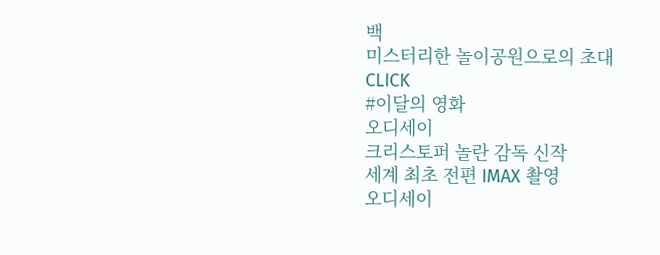백
미스터리한 놀이공원으로의 초대
CLICK
#이달의 영화
오디세이
크리스토퍼 놀란 감독 신작
세계 최초 전편 IMAX 촬영
오디세이